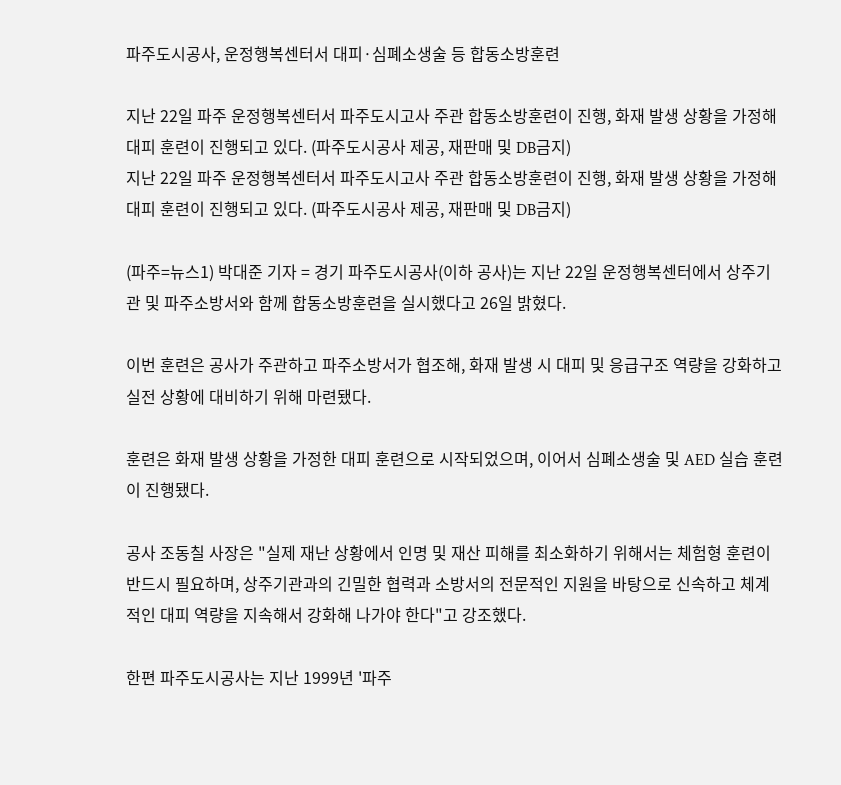파주도시공사, 운정행복센터서 대피·심폐소생술 등 합동소방훈련

지난 22일 파주 운정행복센터서 파주도시고사 주관 합동소방훈련이 진행, 화재 발생 상황을 가정해 대피 훈련이 진행되고 있다. (파주도시공사 제공, 재판매 및 DB금지)
지난 22일 파주 운정행복센터서 파주도시고사 주관 합동소방훈련이 진행, 화재 발생 상황을 가정해 대피 훈련이 진행되고 있다. (파주도시공사 제공, 재판매 및 DB금지)

(파주=뉴스1) 박대준 기자 = 경기 파주도시공사(이하 공사)는 지난 22일 운정행복센터에서 상주기관 및 파주소방서와 함께 합동소방훈련을 실시했다고 26일 밝혔다.

이번 훈련은 공사가 주관하고 파주소방서가 협조해, 화재 발생 시 대피 및 응급구조 역량을 강화하고 실전 상황에 대비하기 위해 마련됐다.

훈련은 화재 발생 상황을 가정한 대피 훈련으로 시작되었으며, 이어서 심폐소생술 및 AED 실습 훈련이 진행됐다.

공사 조동칠 사장은 "실제 재난 상황에서 인명 및 재산 피해를 최소화하기 위해서는 체험형 훈련이 반드시 필요하며, 상주기관과의 긴밀한 협력과 소방서의 전문적인 지원을 바탕으로 신속하고 체계적인 대피 역량을 지속해서 강화해 나가야 한다"고 강조했다.

한편 파주도시공사는 지난 1999년 '파주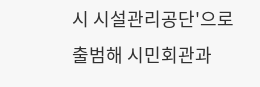시 시설관리공단'으로 출범해 시민회관과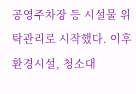공영주차장 등 시설물 위탁관리로 시작했다. 이후 환경시설, 청소대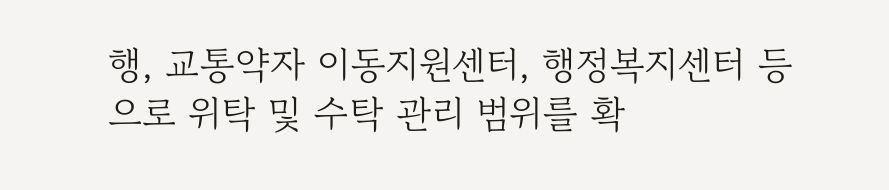행, 교통약자 이동지원센터, 행정복지센터 등으로 위탁 및 수탁 관리 범위를 확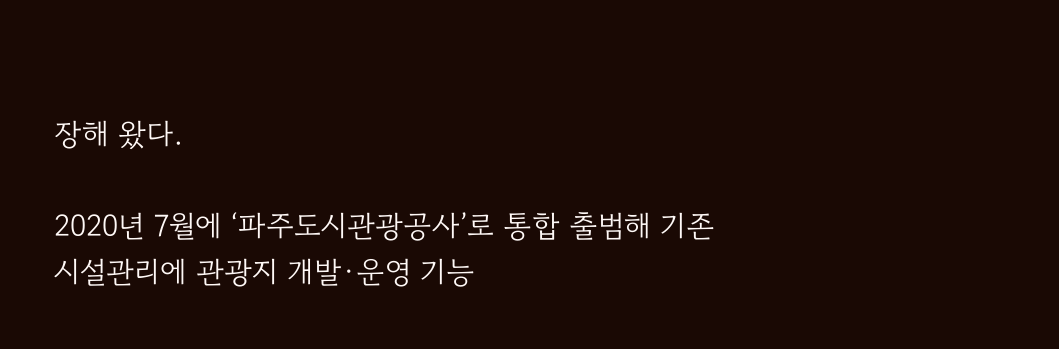장해 왔다.

2020년 7월에 ‘파주도시관광공사’로 통합 출범해 기존 시설관리에 관광지 개발·운영 기능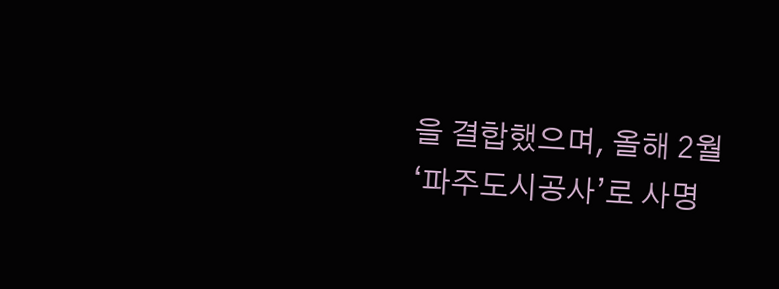을 결합했으며, 올해 2월 ‘파주도시공사’로 사명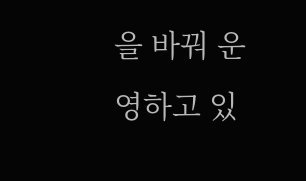을 바꿔 운영하고 있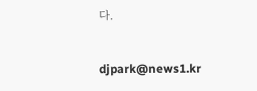다.

djpark@news1.kr